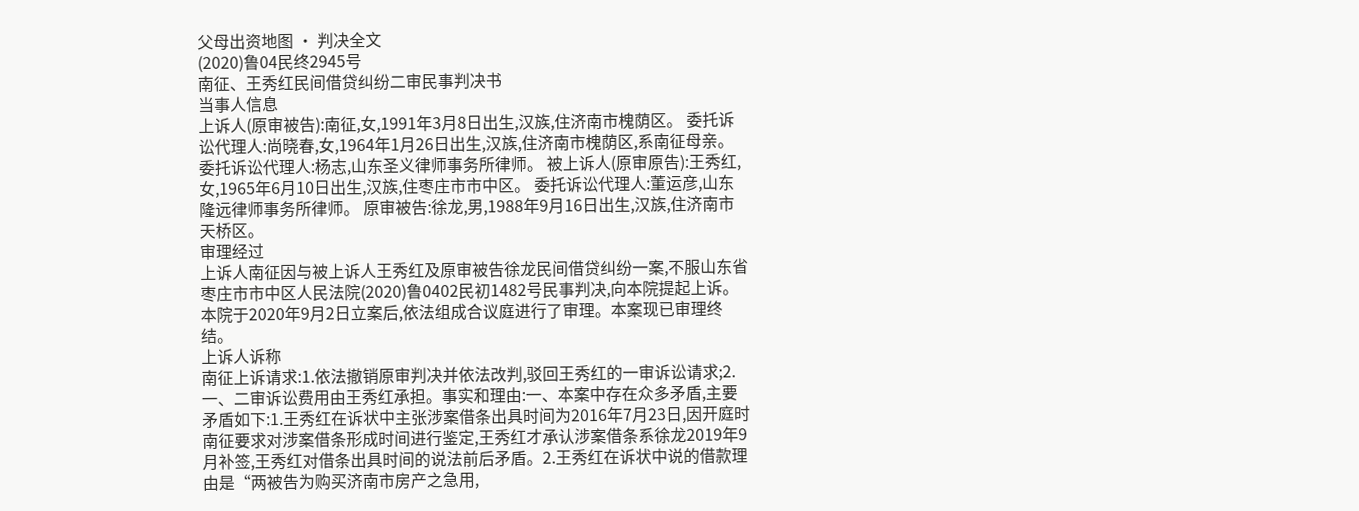父母出资地图 · 判决全文
(2020)鲁04民终2945号
南征、王秀红民间借贷纠纷二审民事判决书
当事人信息
上诉人(原审被告):南征,女,1991年3月8日出生,汉族,住济南市槐荫区。 委托诉讼代理人:尚晓春,女,1964年1月26日出生,汉族,住济南市槐荫区,系南征母亲。 委托诉讼代理人:杨志,山东圣义律师事务所律师。 被上诉人(原审原告):王秀红,女,1965年6月10日出生,汉族,住枣庄市市中区。 委托诉讼代理人:董运彦,山东隆远律师事务所律师。 原审被告:徐龙,男,1988年9月16日出生,汉族,住济南市天桥区。
审理经过
上诉人南征因与被上诉人王秀红及原审被告徐龙民间借贷纠纷一案,不服山东省枣庄市市中区人民法院(2020)鲁0402民初1482号民事判决,向本院提起上诉。本院于2020年9月2日立案后,依法组成合议庭进行了审理。本案现已审理终结。
上诉人诉称
南征上诉请求:1.依法撤销原审判决并依法改判,驳回王秀红的一审诉讼请求;2.一、二审诉讼费用由王秀红承担。事实和理由:一、本案中存在众多矛盾,主要矛盾如下:1.王秀红在诉状中主张涉案借条出具时间为2016年7月23日,因开庭时南征要求对涉案借条形成时间进行鉴定,王秀红才承认涉案借条系徐龙2019年9月补签,王秀红对借条出具时间的说法前后矛盾。2.王秀红在诉状中说的借款理由是“两被告为购买济南市房产之急用,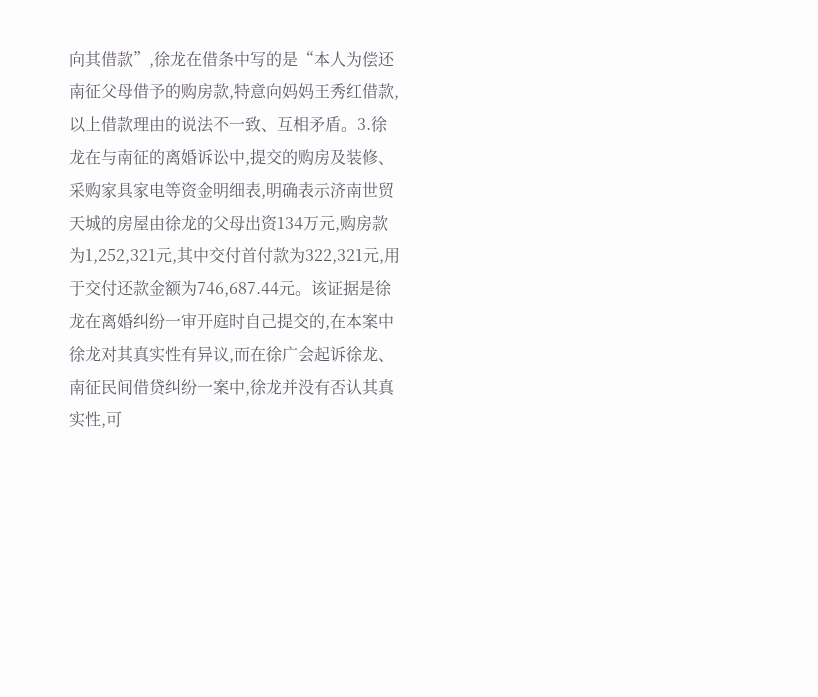向其借款”,徐龙在借条中写的是“本人为偿还南征父母借予的购房款,特意向妈妈王秀红借款,以上借款理由的说法不一致、互相矛盾。3.徐龙在与南征的离婚诉讼中,提交的购房及装修、采购家具家电等资金明细表,明确表示济南世贸天城的房屋由徐龙的父母出资134万元,购房款为1,252,321元,其中交付首付款为322,321元,用于交付还款金额为746,687.44元。该证据是徐龙在离婚纠纷一审开庭时自己提交的,在本案中徐龙对其真实性有异议,而在徐广会起诉徐龙、南征民间借贷纠纷一案中,徐龙并没有否认其真实性,可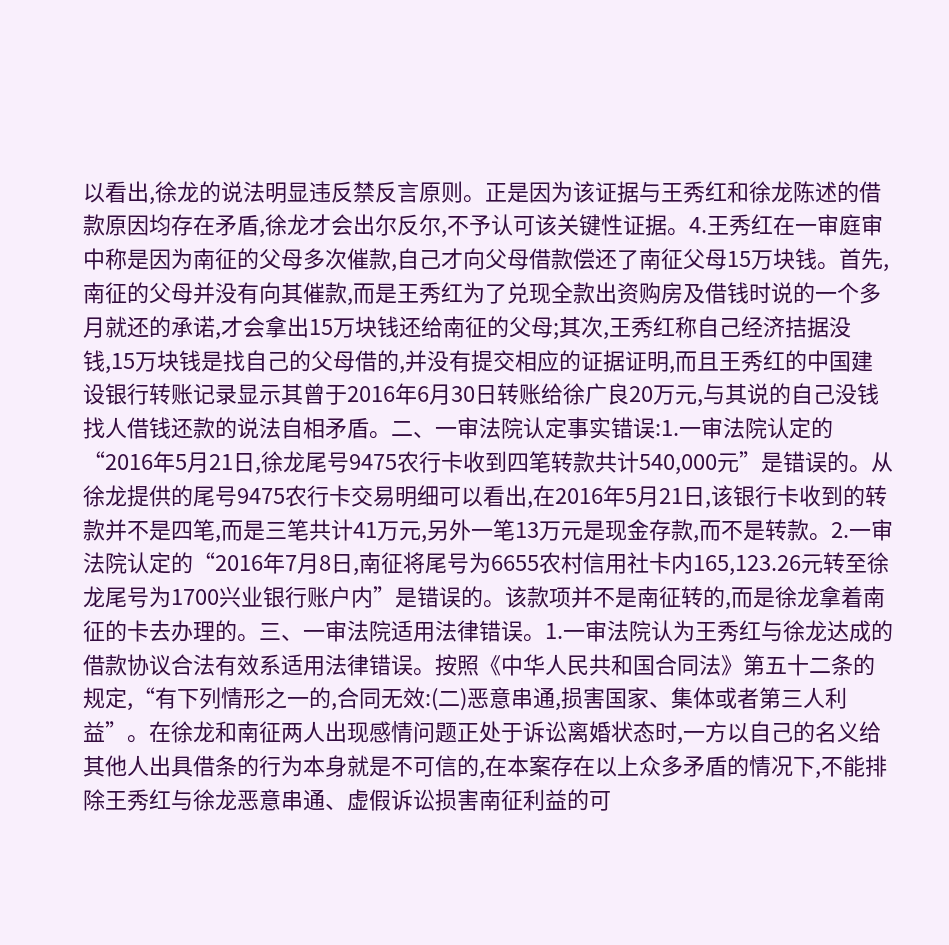以看出,徐龙的说法明显违反禁反言原则。正是因为该证据与王秀红和徐龙陈述的借款原因均存在矛盾,徐龙才会出尔反尔,不予认可该关键性证据。4.王秀红在一审庭审中称是因为南征的父母多次催款,自己才向父母借款偿还了南征父母15万块钱。首先,南征的父母并没有向其催款,而是王秀红为了兑现全款出资购房及借钱时说的一个多月就还的承诺,才会拿出15万块钱还给南征的父母;其次,王秀红称自己经济拮据没钱,15万块钱是找自己的父母借的,并没有提交相应的证据证明,而且王秀红的中国建设银行转账记录显示其曾于2016年6月30日转账给徐广良20万元,与其说的自己没钱找人借钱还款的说法自相矛盾。二、一审法院认定事实错误:1.一审法院认定的“2016年5月21日,徐龙尾号9475农行卡收到四笔转款共计540,000元”是错误的。从徐龙提供的尾号9475农行卡交易明细可以看出,在2016年5月21日,该银行卡收到的转款并不是四笔,而是三笔共计41万元,另外一笔13万元是现金存款,而不是转款。2.一审法院认定的“2016年7月8日,南征将尾号为6655农村信用社卡内165,123.26元转至徐龙尾号为1700兴业银行账户内”是错误的。该款项并不是南征转的,而是徐龙拿着南征的卡去办理的。三、一审法院适用法律错误。1.一审法院认为王秀红与徐龙达成的借款协议合法有效系适用法律错误。按照《中华人民共和国合同法》第五十二条的规定,“有下列情形之一的,合同无效:(二)恶意串通,损害国家、集体或者第三人利益”。在徐龙和南征两人出现感情问题正处于诉讼离婚状态时,一方以自己的名义给其他人出具借条的行为本身就是不可信的,在本案存在以上众多矛盾的情况下,不能排除王秀红与徐龙恶意串通、虚假诉讼损害南征利益的可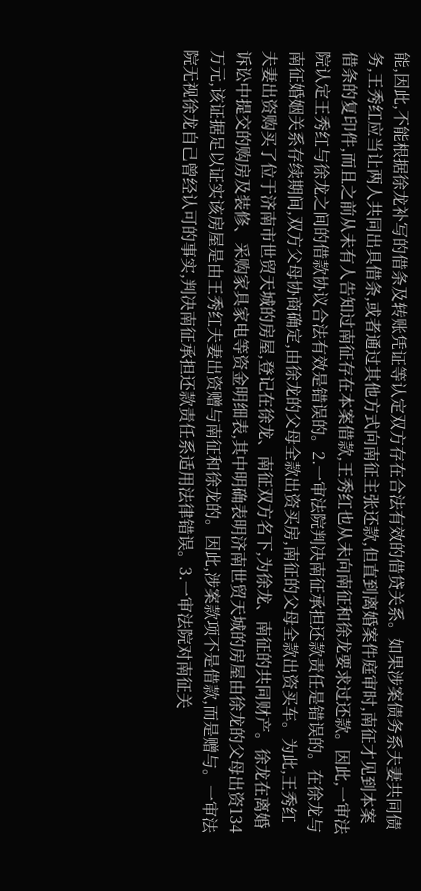能,因此,不能根据徐龙补写的借条及转账凭证等认定双方存在合法有效的借贷关系。如果涉案债务系夫妻共同债务,王秀红应当让两人共同出具借条,或者通过其他方式向南征主张还款,但直到离婚案件庭审时,南征才见到本案借条的复印件,而且之前从未有人告知过南征存在本案借款,王秀红也从未向南征和徐龙要求过还款。因此,一审法院认定王秀红与徐龙之间的借款协议合法有效是错误的。2.一审法院判决南征承担还款责任是错误的。在徐龙与南征婚姻关系存续期间,双方父母协商确定,由徐龙的父母全款出资买房,南征的父母全款出资买车。为此,王秀红夫妻出资购买了位于济南市世贸天城的房屋,登记在徐龙、南征双方名下,为徐龙、南征的共同财产。徐龙在离婚诉讼中提交的购房及装修、采购家具家电等资金明细表,其中明确表明济南世贸天城的房屋由徐龙的父母出资134万元,该证据足以证实该房屋是由王秀红夫妻出资赠与南征和徐龙的。因此,涉案款项不是借款,而是赠与。一审法院无视徐龙自己曾经认可的事实,判决南征承担还款责任系适用法律错误。3.一审法院对南征关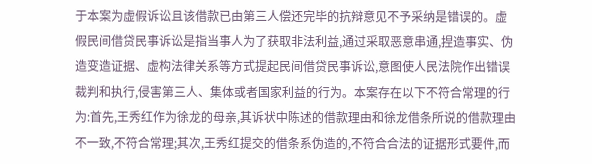于本案为虚假诉讼且该借款已由第三人偿还完毕的抗辩意见不予采纳是错误的。虚假民间借贷民事诉讼是指当事人为了获取非法利益,通过采取恶意串通,捏造事实、伪造变造证据、虚构法律关系等方式提起民间借贷民事诉讼,意图使人民法院作出错误裁判和执行,侵害第三人、集体或者国家利益的行为。本案存在以下不符合常理的行为:首先,王秀红作为徐龙的母亲,其诉状中陈述的借款理由和徐龙借条所说的借款理由不一致,不符合常理;其次,王秀红提交的借条系伪造的,不符合合法的证据形式要件,而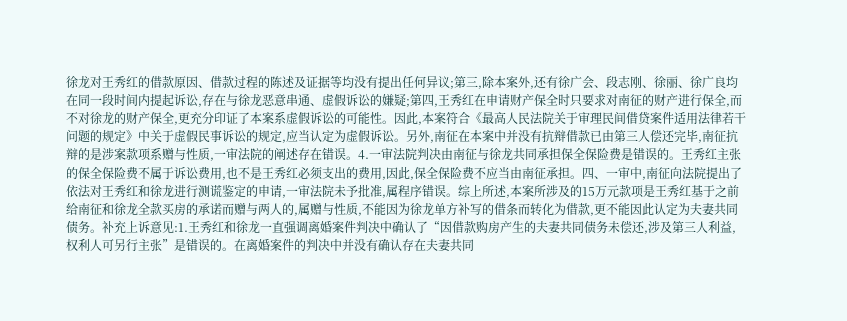徐龙对王秀红的借款原因、借款过程的陈述及证据等均没有提出任何异议;第三,除本案外,还有徐广会、段志刚、徐丽、徐广良均在同一段时间内提起诉讼,存在与徐龙恶意串通、虚假诉讼的嫌疑;第四,王秀红在申请财产保全时只要求对南征的财产进行保全,而不对徐龙的财产保全,更充分印证了本案系虚假诉讼的可能性。因此,本案符合《最高人民法院关于审理民间借贷案件适用法律若干问题的规定》中关于虚假民事诉讼的规定,应当认定为虚假诉讼。另外,南征在本案中并没有抗辩借款已由第三人偿还完毕,南征抗辩的是涉案款项系赠与性质,一审法院的阐述存在错误。4.一审法院判决由南征与徐龙共同承担保全保险费是错误的。王秀红主张的保全保险费不属于诉讼费用,也不是王秀红必须支出的费用,因此,保全保险费不应当由南征承担。四、一审中,南征向法院提出了依法对王秀红和徐龙进行测谎鉴定的申请,一审法院未予批准,属程序错误。综上所述,本案所涉及的15万元款项是王秀红基于之前给南征和徐龙全款买房的承诺而赠与两人的,属赠与性质,不能因为徐龙单方补写的借条而转化为借款,更不能因此认定为夫妻共同债务。补充上诉意见:1.王秀红和徐龙一直强调离婚案件判决中确认了“因借款购房产生的夫妻共同债务未偿还,涉及第三人利益,权利人可另行主张”是错误的。在离婚案件的判决中并没有确认存在夫妻共同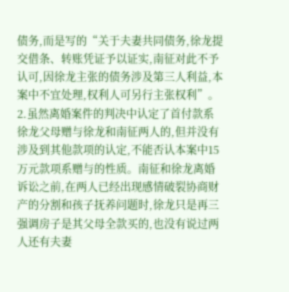债务,而是写的“关于夫妻共同债务,徐龙提交借条、转账凭证予以证实,南征对此不予认可,因徐龙主张的债务涉及第三人利益,本案中不宜处理,权利人可另行主张权利”。2.虽然离婚案件的判决中认定了首付款系徐龙父母赠与徐龙和南征两人的,但并没有涉及到其他款项的认定,不能否认本案中15万元款项系赠与的性质。南征和徐龙离婚诉讼之前,在两人已经出现感情破裂协商财产的分割和孩子抚养问题时,徐龙只是再三强调房子是其父母全款买的,也没有说过两人还有夫妻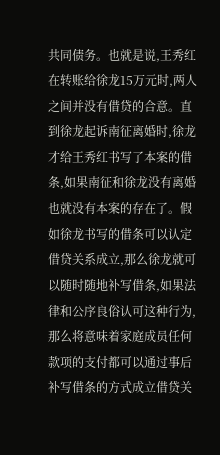共同债务。也就是说,王秀红在转账给徐龙15万元时,两人之间并没有借贷的合意。直到徐龙起诉南征离婚时,徐龙才给王秀红书写了本案的借条,如果南征和徐龙没有离婚也就没有本案的存在了。假如徐龙书写的借条可以认定借贷关系成立,那么徐龙就可以随时随地补写借条,如果法律和公序良俗认可这种行为,那么将意味着家庭成员任何款项的支付都可以通过事后补写借条的方式成立借贷关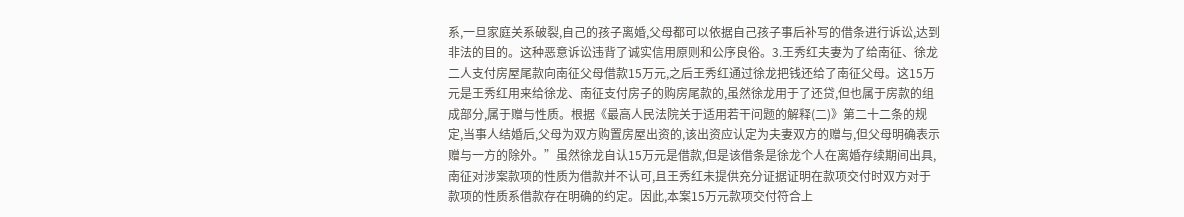系,一旦家庭关系破裂,自己的孩子离婚,父母都可以依据自己孩子事后补写的借条进行诉讼,达到非法的目的。这种恶意诉讼违背了诚实信用原则和公序良俗。3.王秀红夫妻为了给南征、徐龙二人支付房屋尾款向南征父母借款15万元,之后王秀红通过徐龙把钱还给了南征父母。这15万元是王秀红用来给徐龙、南征支付房子的购房尾款的,虽然徐龙用于了还贷,但也属于房款的组成部分,属于赠与性质。根据《最高人民法院关于适用若干问题的解释(二)》第二十二条的规定,当事人结婚后,父母为双方购置房屋出资的,该出资应认定为夫妻双方的赠与,但父母明确表示赠与一方的除外。”虽然徐龙自认15万元是借款,但是该借条是徐龙个人在离婚存续期间出具,南征对涉案款项的性质为借款并不认可,且王秀红未提供充分证据证明在款项交付时双方对于款项的性质系借款存在明确的约定。因此,本案15万元款项交付符合上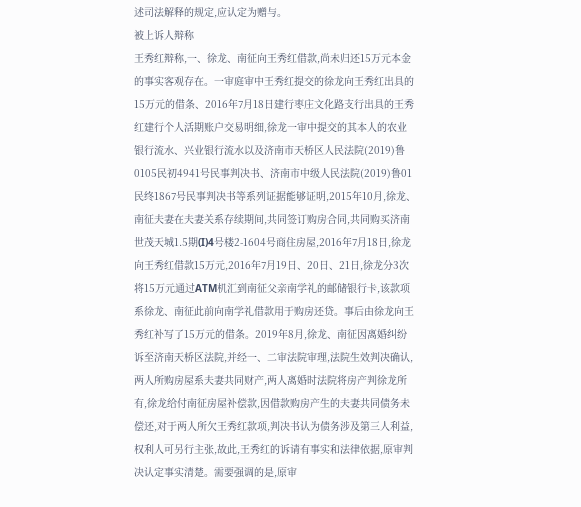述司法解释的规定,应认定为赠与。
被上诉人辩称
王秀红辩称,一、徐龙、南征向王秀红借款,尚未归还15万元本金的事实客观存在。一审庭审中王秀红提交的徐龙向王秀红出具的15万元的借条、2016年7月18日建行枣庄文化路支行出具的王秀红建行个人活期账户交易明细,徐龙一审中提交的其本人的农业银行流水、兴业银行流水以及济南市天桥区人民法院(2019)鲁0105民初4941号民事判决书、济南市中级人民法院(2019)鲁01民终1867号民事判决书等系列证据能够证明,2015年10月,徐龙、南征夫妻在夫妻关系存续期间,共同签订购房合同,共同购买济南世茂天城1.5期(I)4号楼2-1604号商住房屋,2016年7月18日,徐龙向王秀红借款15万元,2016年7月19日、20日、21日,徐龙分3次将15万元通过ATM机汇到南征父亲南学礼的邮储银行卡,该款项系徐龙、南征此前向南学礼借款用于购房还贷。事后由徐龙向王秀红补写了15万元的借条。2019年8月,徐龙、南征因离婚纠纷诉至济南天桥区法院,并经一、二审法院审理,法院生效判决确认,两人所购房屋系夫妻共同财产,两人离婚时法院将房产判徐龙所有,徐龙给付南征房屋补偿款,因借款购房产生的夫妻共同债务未偿还,对于两人所欠王秀红款项,判决书认为债务涉及第三人利益,权利人可另行主张,故此,王秀红的诉请有事实和法律依据,原审判决认定事实清楚。需要强调的是,原审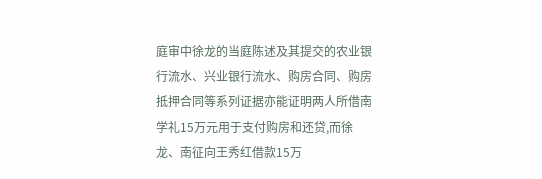庭审中徐龙的当庭陈述及其提交的农业银行流水、兴业银行流水、购房合同、购房抵押合同等系列证据亦能证明两人所借南学礼15万元用于支付购房和还贷,而徐龙、南征向王秀红借款15万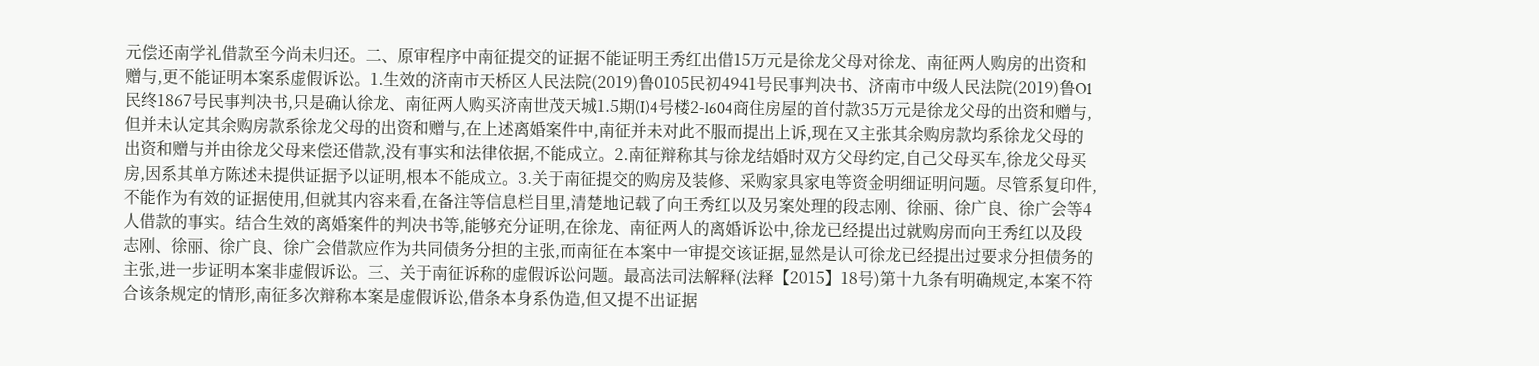元偿还南学礼借款至今尚未归还。二、原审程序中南征提交的证据不能证明王秀红出借15万元是徐龙父母对徐龙、南征两人购房的出资和赠与,更不能证明本案系虚假诉讼。1.生效的济南市天桥区人民法院(2019)鲁0105民初4941号民事判决书、济南市中级人民法院(2019)鲁O1民终1867号民事判决书,只是确认徐龙、南征两人购买济南世茂天城1.5期(I)4号楼2-l604商住房屋的首付款35万元是徐龙父母的出资和赠与,但并未认定其余购房款系徐龙父母的出资和赠与,在上述离婚案件中,南征并未对此不服而提出上诉,现在又主张其余购房款均系徐龙父母的出资和赠与并由徐龙父母来偿还借款,没有事实和法律依据,不能成立。2.南征辩称其与徐龙结婚时双方父母约定,自己父母买车,徐龙父母买房,因系其单方陈述未提供证据予以证明,根本不能成立。3.关于南征提交的购房及装修、采购家具家电等资金明细证明问题。尽管系复印件,不能作为有效的证据使用,但就其内容来看,在备注等信息栏目里,清楚地记载了向王秀红以及另案处理的段志刚、徐丽、徐广良、徐广会等4人借款的事实。结合生效的离婚案件的判决书等,能够充分证明,在徐龙、南征两人的离婚诉讼中,徐龙已经提出过就购房而向王秀红以及段志刚、徐丽、徐广良、徐广会借款应作为共同债务分担的主张,而南征在本案中一审提交该证据,显然是认可徐龙已经提出过要求分担债务的主张,进一步证明本案非虚假诉讼。三、关于南征诉称的虚假诉讼问题。最高法司法解释(法释【2015】18号)第十九条有明确规定,本案不符合该条规定的情形,南征多次辩称本案是虚假诉讼,借条本身系伪造,但又提不出证据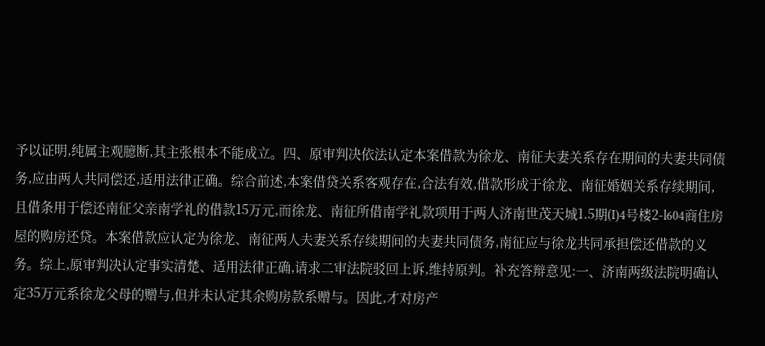予以证明,纯属主观臆断,其主张根本不能成立。四、原审判决依法认定本案借款为徐龙、南征夫妻关系存在期间的夫妻共同债务,应由两人共同偿还,适用法律正确。综合前述,本案借贷关系客观存在,合法有效,借款形成于徐龙、南征婚姻关系存续期间,且借条用于偿还南征父亲南学礼的借款15万元,而徐龙、南征所借南学礼款项用于两人济南世茂天城1.5期(I)4号楼2-l604商住房屋的购房还贷。本案借款应认定为徐龙、南征两人夫妻关系存续期间的夫妻共同债务,南征应与徐龙共同承担偿还借款的义务。综上,原审判决认定事实清楚、适用法律正确,请求二审法院驳回上诉,维持原判。补充答辩意见:一、济南两级法院明确认定35万元系徐龙父母的赠与,但并未认定其余购房款系赠与。因此,才对房产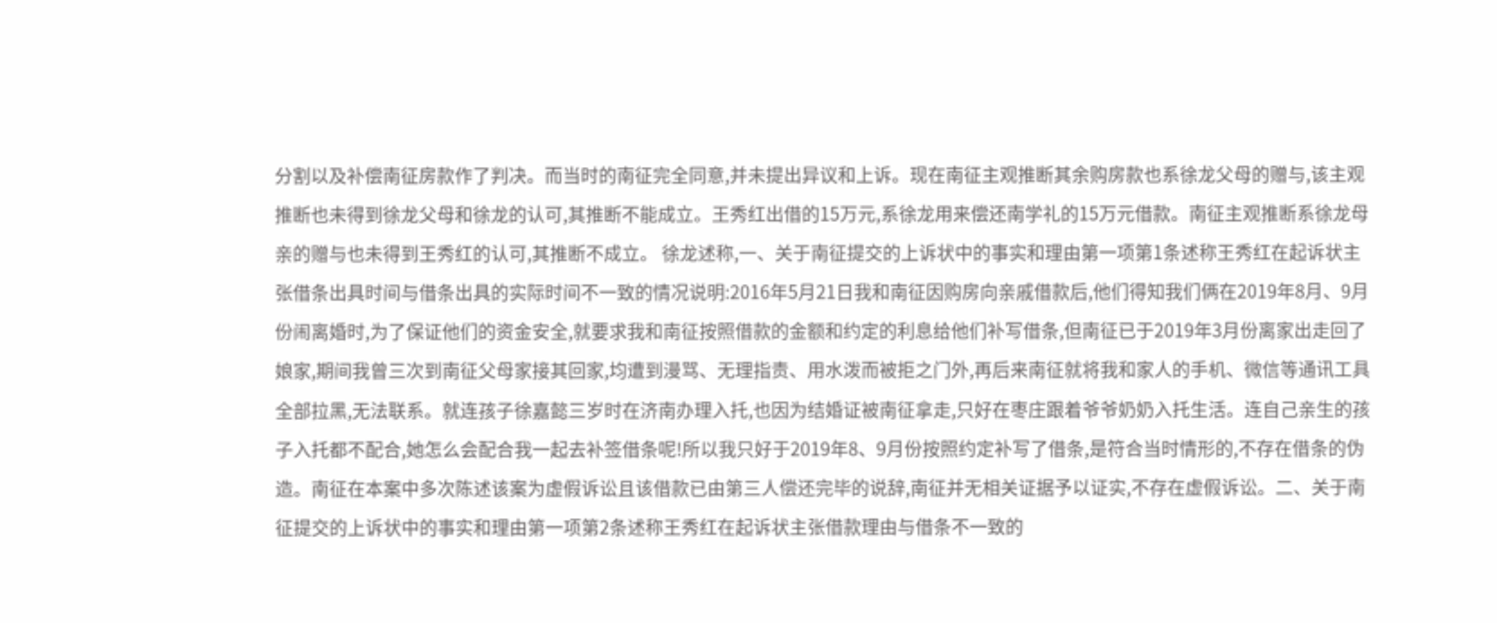分割以及补偿南征房款作了判决。而当时的南征完全同意,并未提出异议和上诉。现在南征主观推断其余购房款也系徐龙父母的赠与,该主观推断也未得到徐龙父母和徐龙的认可,其推断不能成立。王秀红出借的15万元,系徐龙用来偿还南学礼的15万元借款。南征主观推断系徐龙母亲的赠与也未得到王秀红的认可,其推断不成立。 徐龙述称,一、关于南征提交的上诉状中的事实和理由第一项第1条述称王秀红在起诉状主张借条出具时间与借条出具的实际时间不一致的情况说明:2016年5月21日我和南征因购房向亲戚借款后,他们得知我们俩在2019年8月、9月份闹离婚时,为了保证他们的资金安全,就要求我和南征按照借款的金额和约定的利息给他们补写借条,但南征已于2019年3月份离家出走回了娘家,期间我曾三次到南征父母家接其回家,均遭到漫骂、无理指责、用水泼而被拒之门外,再后来南征就将我和家人的手机、微信等通讯工具全部拉黑,无法联系。就连孩子徐嘉懿三岁时在济南办理入托,也因为结婚证被南征拿走,只好在枣庄跟着爷爷奶奶入托生活。连自己亲生的孩子入托都不配合,她怎么会配合我一起去补签借条呢!所以我只好于2019年8、9月份按照约定补写了借条,是符合当时情形的,不存在借条的伪造。南征在本案中多次陈述该案为虚假诉讼且该借款已由第三人偿还完毕的说辞,南征并无相关证据予以证实,不存在虚假诉讼。二、关于南征提交的上诉状中的事实和理由第一项第2条述称王秀红在起诉状主张借款理由与借条不一致的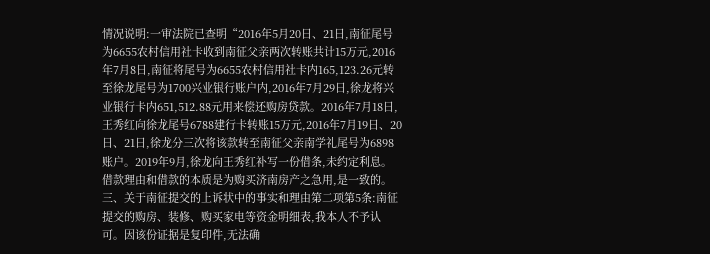情况说明:一审法院已查明“2016年5月20日、21日,南征尾号为6655农村信用社卡收到南征父亲两次转账共计15万元,2016年7月8日,南征将尾号为6655农村信用社卡内165,123.26元转至徐龙尾号为1700兴业银行账户内,2016年7月29日,徐龙将兴业银行卡内651,512.88元用来偿还购房贷款。2016年7月18日,王秀红向徐龙尾号6788建行卡转账15万元,2016年7月19日、20日、21日,徐龙分三次将该款转至南征父亲南学礼尾号为6898账户。2019年9月,徐龙向王秀红补写一份借条,未约定利息。借款理由和借款的本质是为购买济南房产之急用,是一致的。三、关于南征提交的上诉状中的事实和理由第二项第5条:南征提交的购房、装修、购买家电等资金明细表,我本人不予认可。因该份证据是复印件,无法确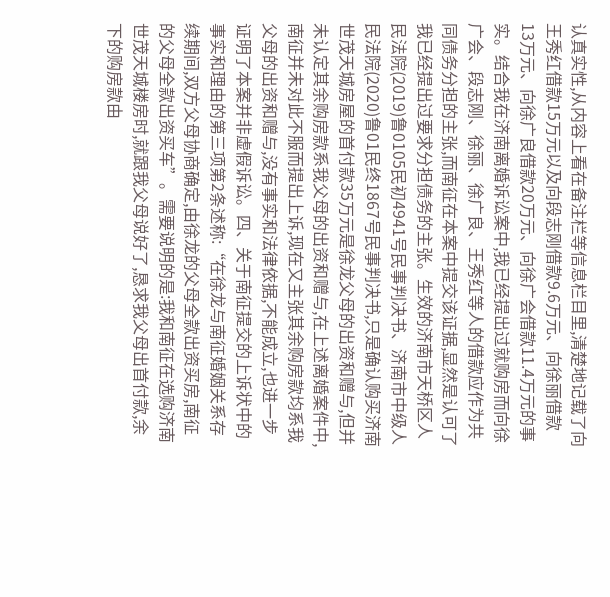认真实性,从内容上看在备注栏等信息栏目里,清楚地记载了向王秀红借款15万元以及向段志刚借款9.6万元、向徐丽借款13万元、向徐广良借款20万元、向徐广会借款11.4万元的事实。结合我在济南离婚诉讼案中,我已经提出过就购房而向徐广会、段志刚、徐丽、徐广良、王秀红等人的借款应作为共同债务分担的主张,而南征在本案中提交该证据,显然是认可了我已经提出过要求分担债务的主张。生效的济南市天桥区人民法院(2019)鲁0105民初4941号民事判决书、济南市中级人民法院(2020)鲁01民终1867号民事判决书,只是确认购买济南世茂天城房屋的首付款35万元是徐龙父母的出资和赠与,但并未认定其余购房款系我父母的出资和赠与,在上述离婚案件中,南征并未对此不服而提出上诉,现在又主张其余购房款均系我父母的出资和赠与,没有事实和法律依据,不能成立,也进一步证明了本案并非虚假诉讼。四、关于南征提交的上诉状中的事实和理由的第三项第2条述称:“在徐龙与南征婚姻关系存续期间,双方父母协商确定,由徐龙的父母全款出资买房,南征的父母全款出资买车”。需要说明的是:我和南征在选购济南世茂天城楼房时,就跟我父母说好了,恳求我父母出首付款,余下的购房款由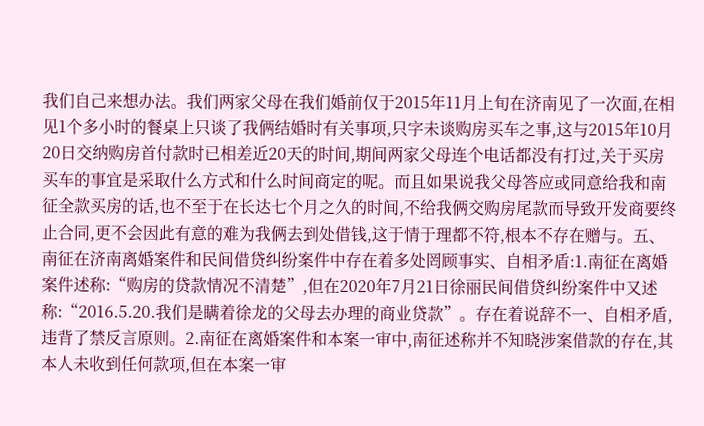我们自己来想办法。我们两家父母在我们婚前仅于2015年11月上旬在济南见了一次面,在相见1个多小时的餐桌上只谈了我俩结婚时有关事项,只字未谈购房买车之事,这与2015年10月20日交纳购房首付款时已相差近20天的时间,期间两家父母连个电话都没有打过,关于买房买车的事宜是采取什么方式和什么时间商定的呢。而且如果说我父母答应或同意给我和南征全款买房的话,也不至于在长达七个月之久的时间,不给我俩交购房尾款而导致开发商要终止合同,更不会因此有意的难为我俩去到处借钱,这于情于理都不符,根本不存在赠与。五、南征在济南离婚案件和民间借贷纠纷案件中存在着多处罔顾事实、自相矛盾:1.南征在离婚案件述称:“购房的贷款情况不清楚”,但在2020年7月21日徐丽民间借贷纠纷案件中又述称:“2016.5.20.我们是瞒着徐龙的父母去办理的商业贷款”。存在着说辞不一、自相矛盾,违背了禁反言原则。2.南征在离婚案件和本案一审中,南征述称并不知晓涉案借款的存在,其本人未收到任何款项,但在本案一审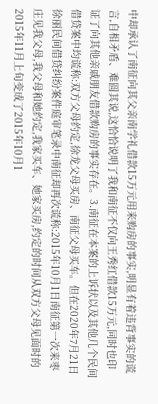中却承认了南征向其父亲南学礼借款15万元用来购房的事实,明显有着违背事实的谎言,自相矛盾、难圆其说,这恰恰说明了我和南征不仅向王秀红借款15万元,同时也印证了向其他亲戚朋友借款购房的事实存在。3.南征在本案的上诉状以及其他几个民间借贷案中均谎称:双方父母约定,徐龙父母买房、南征父母买车。但在2020年7月21日徐丽民间借贷纠纷案件庭审笔录中南征却再次谎称:2015年10月1日南征第一次来枣庄见我父母,我父母和她约定,我家买车、她家买房,约定的时间从双方父母见面时的2015年11月上旬变成了2015年10月1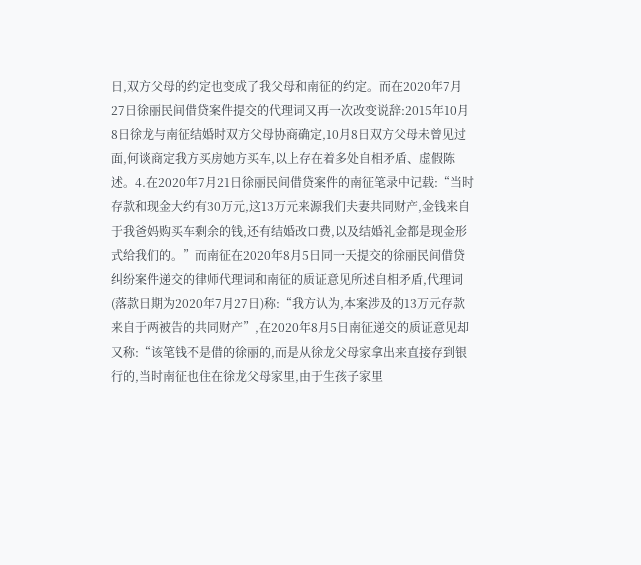日,双方父母的约定也变成了我父母和南征的约定。而在2020年7月27日徐丽民间借贷案件提交的代理词又再一次改变说辞:2015年10月8日徐龙与南征结婚时双方父母协商确定,10月8日双方父母未曾见过面,何谈商定我方买房她方买车,以上存在着多处自相矛盾、虚假陈述。4.在2020年7月21日徐丽民间借贷案件的南征笔录中记载:“当时存款和现金大约有30万元,这13万元来源我们夫妻共同财产,金钱来自于我爸妈购买车剩余的钱,还有结婚改口费,以及结婚礼金都是现金形式给我们的。”而南征在2020年8月5日同一天提交的徐丽民间借贷纠纷案件递交的律师代理词和南征的质证意见所述自相矛盾,代理词(落款日期为2020年7月27日)称:“我方认为,本案涉及的13万元存款来自于两被告的共同财产”,在2020年8月5日南征递交的质证意见却又称:“该笔钱不是借的徐丽的,而是从徐龙父母家拿出来直接存到银行的,当时南征也住在徐龙父母家里,由于生孩子家里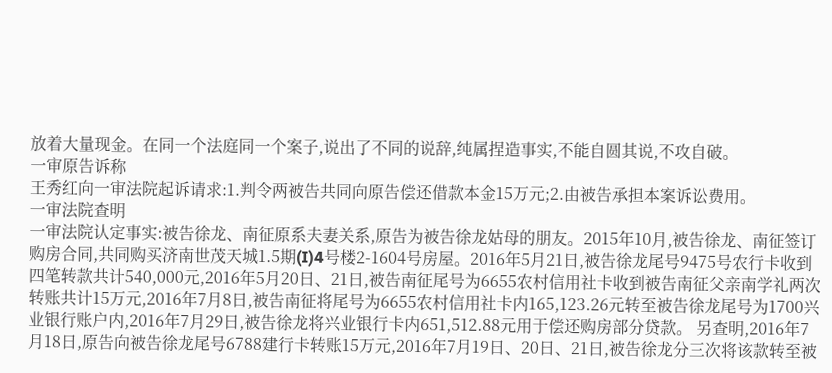放着大量现金。在同一个法庭同一个案子,说出了不同的说辞,纯属捏造事实,不能自圆其说,不攻自破。
一审原告诉称
王秀红向一审法院起诉请求:1.判令两被告共同向原告偿还借款本金15万元;2.由被告承担本案诉讼费用。
一审法院查明
一审法院认定事实:被告徐龙、南征原系夫妻关系,原告为被告徐龙姑母的朋友。2015年10月,被告徐龙、南征签订购房合同,共同购买济南世茂天城1.5期(I)4号楼2-1604号房屋。2016年5月21日,被告徐龙尾号9475号农行卡收到四笔转款共计540,000元,2016年5月20日、21日,被告南征尾号为6655农村信用社卡收到被告南征父亲南学礼两次转账共计15万元,2016年7月8日,被告南征将尾号为6655农村信用社卡内165,123.26元转至被告徐龙尾号为1700兴业银行账户内,2016年7月29日,被告徐龙将兴业银行卡内651,512.88元用于偿还购房部分贷款。 另查明,2016年7月18日,原告向被告徐龙尾号6788建行卡转账15万元,2016年7月19日、20日、21日,被告徐龙分三次将该款转至被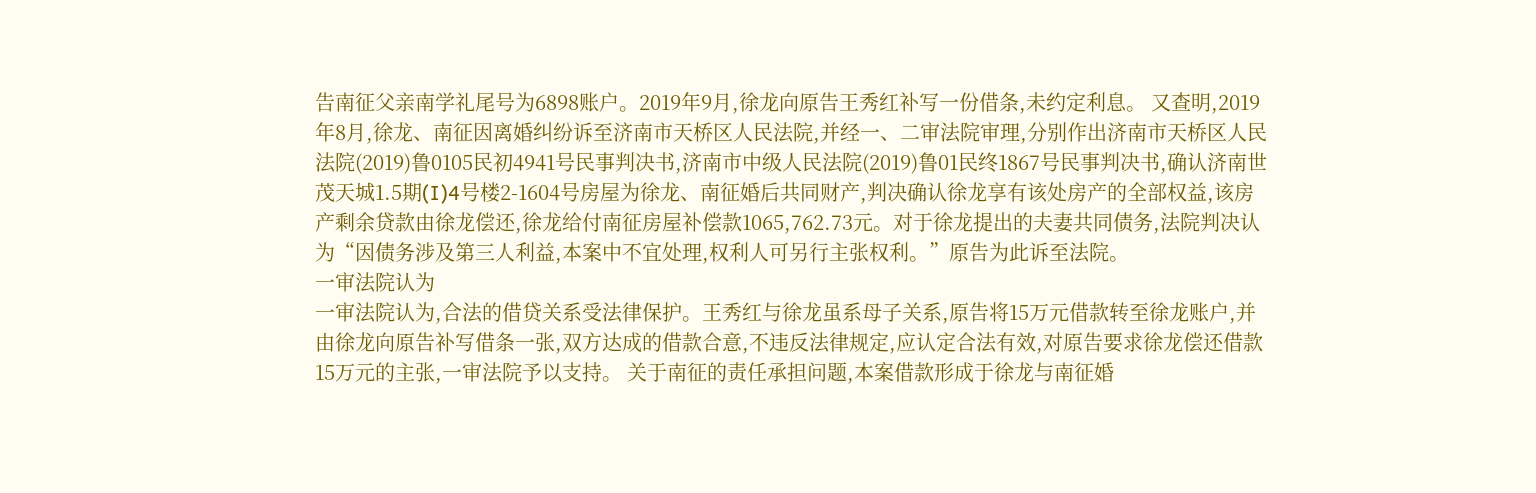告南征父亲南学礼尾号为6898账户。2019年9月,徐龙向原告王秀红补写一份借条,未约定利息。 又查明,2019年8月,徐龙、南征因离婚纠纷诉至济南市天桥区人民法院,并经一、二审法院审理,分别作出济南市天桥区人民法院(2019)鲁0105民初4941号民事判决书,济南市中级人民法院(2019)鲁01民终1867号民事判决书,确认济南世茂天城1.5期(I)4号楼2-1604号房屋为徐龙、南征婚后共同财产,判决确认徐龙享有该处房产的全部权益,该房产剩余贷款由徐龙偿还,徐龙给付南征房屋补偿款1065,762.73元。对于徐龙提出的夫妻共同债务,法院判决认为“因债务涉及第三人利益,本案中不宜处理,权利人可另行主张权利。”原告为此诉至法院。
一审法院认为
一审法院认为,合法的借贷关系受法律保护。王秀红与徐龙虽系母子关系,原告将15万元借款转至徐龙账户,并由徐龙向原告补写借条一张,双方达成的借款合意,不违反法律规定,应认定合法有效,对原告要求徐龙偿还借款15万元的主张,一审法院予以支持。 关于南征的责任承担问题,本案借款形成于徐龙与南征婚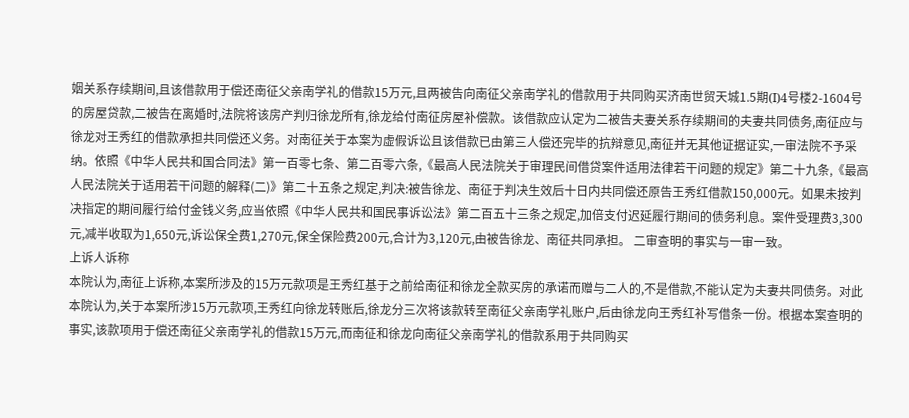姻关系存续期间,且该借款用于偿还南征父亲南学礼的借款15万元,且两被告向南征父亲南学礼的借款用于共同购买济南世贸天城1.5期(I)4号楼2-1604号的房屋贷款,二被告在离婚时,法院将该房产判归徐龙所有,徐龙给付南征房屋补偿款。该借款应认定为二被告夫妻关系存续期间的夫妻共同债务,南征应与徐龙对王秀红的借款承担共同偿还义务。对南征关于本案为虚假诉讼且该借款已由第三人偿还完毕的抗辩意见,南征并无其他证据证实,一审法院不予采纳。依照《中华人民共和国合同法》第一百零七条、第二百零六条,《最高人民法院关于审理民间借贷案件适用法律若干问题的规定》第二十九条,《最高人民法院关于适用若干问题的解释(二)》第二十五条之规定,判决:被告徐龙、南征于判决生效后十日内共同偿还原告王秀红借款150,000元。如果未按判决指定的期间履行给付金钱义务,应当依照《中华人民共和国民事诉讼法》第二百五十三条之规定,加倍支付迟延履行期间的债务利息。案件受理费3,300元,减半收取为1,650元,诉讼保全费1,270元,保全保险费200元,合计为3,120元,由被告徐龙、南征共同承担。 二审查明的事实与一审一致。
上诉人诉称
本院认为,南征上诉称,本案所涉及的15万元款项是王秀红基于之前给南征和徐龙全款买房的承诺而赠与二人的,不是借款,不能认定为夫妻共同债务。对此本院认为,关于本案所涉15万元款项,王秀红向徐龙转账后,徐龙分三次将该款转至南征父亲南学礼账户,后由徐龙向王秀红补写借条一份。根据本案查明的事实,该款项用于偿还南征父亲南学礼的借款15万元,而南征和徐龙向南征父亲南学礼的借款系用于共同购买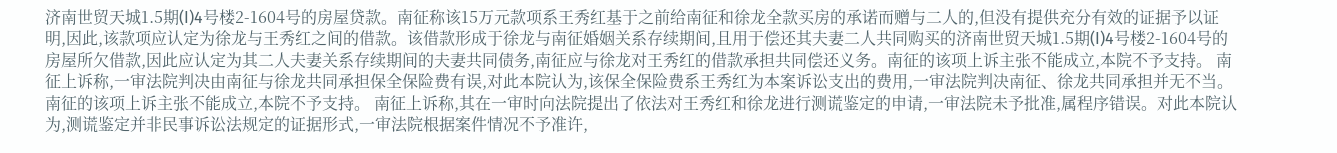济南世贸天城1.5期(I)4号楼2-1604号的房屋贷款。南征称该15万元款项系王秀红基于之前给南征和徐龙全款买房的承诺而赠与二人的,但没有提供充分有效的证据予以证明,因此,该款项应认定为徐龙与王秀红之间的借款。该借款形成于徐龙与南征婚姻关系存续期间,且用于偿还其夫妻二人共同购买的济南世贸天城1.5期(I)4号楼2-1604号的房屋所欠借款,因此应认定为其二人夫妻关系存续期间的夫妻共同债务,南征应与徐龙对王秀红的借款承担共同偿还义务。南征的该项上诉主张不能成立,本院不予支持。 南征上诉称,一审法院判决由南征与徐龙共同承担保全保险费有误,对此本院认为,该保全保险费系王秀红为本案诉讼支出的费用,一审法院判决南征、徐龙共同承担并无不当。南征的该项上诉主张不能成立,本院不予支持。 南征上诉称,其在一审时向法院提出了依法对王秀红和徐龙进行测谎鉴定的申请,一审法院未予批准,属程序错误。对此本院认为,测谎鉴定并非民事诉讼法规定的证据形式,一审法院根据案件情况不予准许,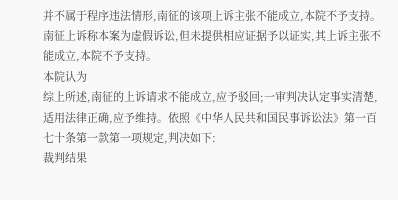并不属于程序违法情形,南征的该项上诉主张不能成立,本院不予支持。 南征上诉称本案为虚假诉讼,但未提供相应证据予以证实,其上诉主张不能成立,本院不予支持。
本院认为
综上所述,南征的上诉请求不能成立,应予驳回;一审判决认定事实清楚,适用法律正确,应予维持。依照《中华人民共和国民事诉讼法》第一百七十条第一款第一项规定,判决如下:
裁判结果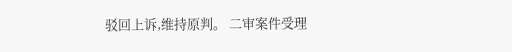驳回上诉,维持原判。 二审案件受理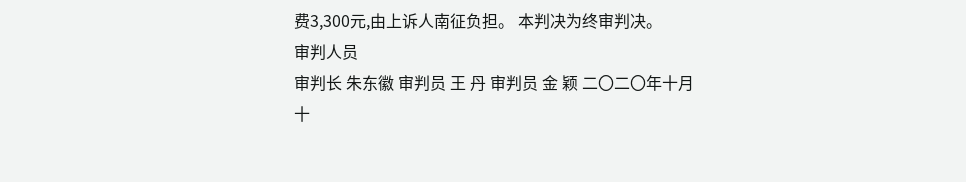费3,300元,由上诉人南征负担。 本判决为终审判决。
审判人员
审判长 朱东徽 审判员 王 丹 审判员 金 颖 二〇二〇年十月十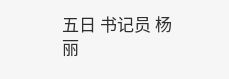五日 书记员 杨 丽